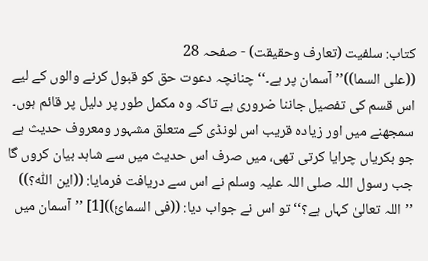کتاب: سلفیت (تعارف وحقیقت) - صفحہ 28
((علی السما))’’آسمان پر ہے۔‘‘ چنانچہ دعوت حق کو قبول کرنے والوں کے لیے اس قسم کی تفصیل جاننا ضروری ہے تاکہ وہ مکمل طور پر دلیل پر قائم ہوں۔ سمجھنے میں اور زیادہ قریب اس لونڈی کے متعلق مشہور ومعروف حدیث ہے جو بکریاں چرایا کرتی تھی، میں صرف اس حدیث میں سے شاہد بیان کروں گا جب رسول اللہ صلی اللہ علیہ وسلم نے اس سے دریافت فرمایا: ((این اللّٰہ؟)) ’’اللہ تعالیٰ کہاں ہے؟‘‘ تو اس نے جواب دیا: ((فی السمائ))[1] ’’آسمان میں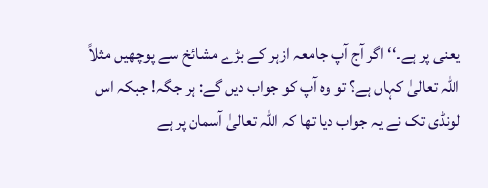یعنی پر ہے۔‘‘ اگر آج آپ جامعہ ازہر کے بڑے مشائخ سے پوچھیں مثلاً اللہ تعالیٰ کہاں ہے؟ تو وہ آپ کو جواب دیں گے: ہر جگہ! جبکہ اس لونڈی تک نے یہ جواب دیا تھا کہ اللہ تعالیٰ آسمان پر ہے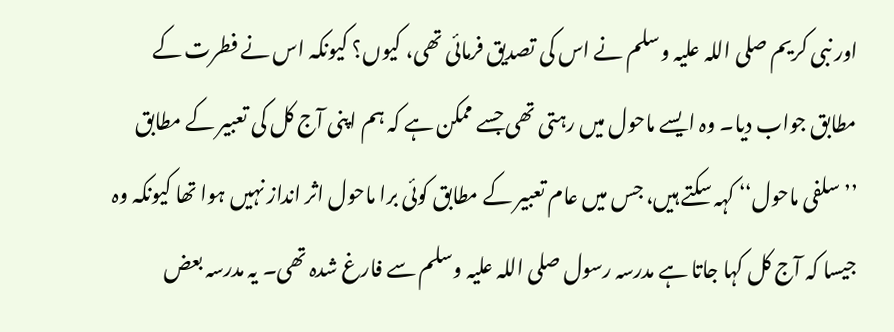اور نبی کریم صلی اللہ علیہ وسلم نے اس کی تصدیق فرمائی تھی، کیوں؟ کیونکہ اس نے فطرت کے مطابق جواب دیا۔ وہ ایسے ماحول میں رہتی تھی جسے ممکن ہے کہ ہم اپنی آج کل کی تعبیر کے مطابق ’’سلفی ماحول‘‘ کہہ سکتے ہیں، جس میں عام تعبیر کے مطابق کوئی برا ماحول اثر انداز نہیں ہوا تھا کیونکہ وہ جیسا کہ آج کل کہا جاتا ہے مدرسہ رسول صلی اللہ علیہ وسلم سے فارغ شدہ تھی۔ یہ مدرسہ بعض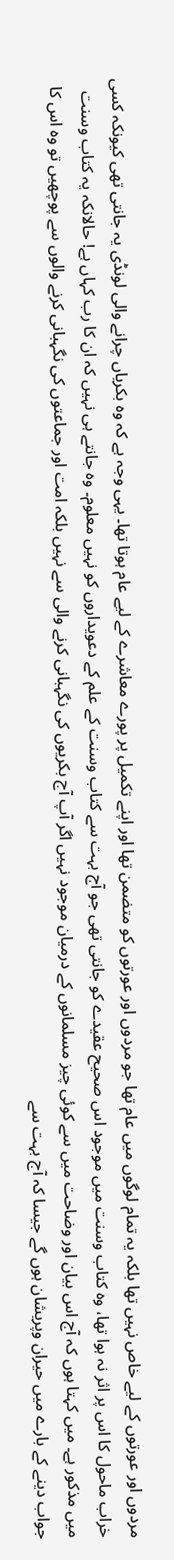مردوں اور عورتوں کے لیے خاص نہیں تھا بلکہ یہ تمام لوگوں میں عام تھا جو مردوں اور عورتوں کو متضمن تھا اور اپنے تکمیل پر پورے معاشرے کے لیے عام ہوتا تھا۔ یہی وجہ ہے کہ وہ بکریاں چرانے والی لونڈی یہ جانتی تھی کیونکہ کسی خراب ماحول کا اس پر اثر نہ ہوا تھا، وہ کتاب وسنت میں موجود اس صحیح عقیدے کو جانتی تھی جو آج بہت سے کتاب وسنت کے علم کے دعویداروں کو نہیں معلوم۔ وہ جانتے ہی نہیں کہ ان کا رب کہاں ہے! حالانکہ یہ کتاب وسنت میں مذکور ہے۔ میں کہتا ہوں کہ آج اس بیان اور وضاحت میں سے کوئی چیز مسلمانوں کے درمیان موجود نہیں اگر آپ آج بکریوں کی نگہبانی کرنے والی سے نہیں بلکہ امت اور جماعتوں کی نگہبانی کرنے والوں سے پوچھیں تو وہ اس کا جواب دینے کے بارے میں حیران وپریشان ہوں گے جیسا کہ آج بہت سے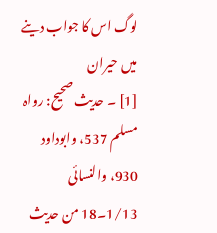لوگ اس کا جواب دینے میں حیران
[1] ۔ حدیث صحیح: رواہ مسلم 537، وابوداود 930، والنسائی 1/13۔18 من حدیث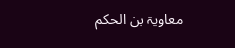معاویۃ بن الحکم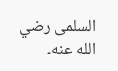السلمی رضي الله عنه۔